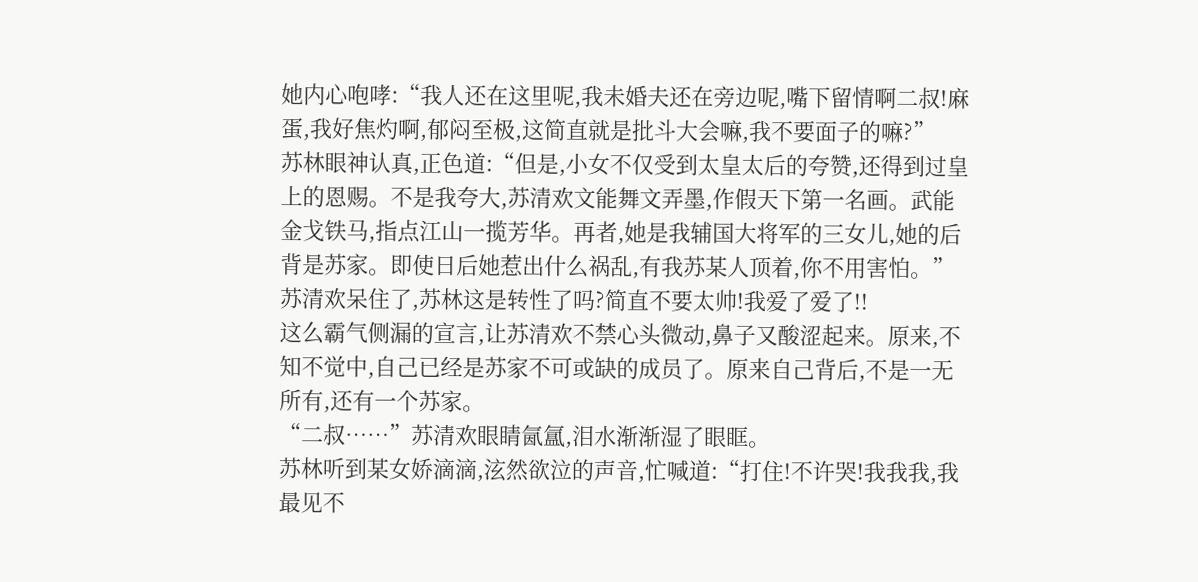她内心咆哮:“我人还在这里呢,我未婚夫还在旁边呢,嘴下留情啊二叔!麻蛋,我好焦灼啊,郁闷至极,这简直就是批斗大会嘛,我不要面子的嘛?”
苏林眼神认真,正色道:“但是,小女不仅受到太皇太后的夸赞,还得到过皇上的恩赐。不是我夸大,苏清欢文能舞文弄墨,作假天下第一名画。武能金戈铁马,指点江山一揽芳华。再者,她是我辅国大将军的三女儿,她的后背是苏家。即使日后她惹出什么祸乱,有我苏某人顶着,你不用害怕。”
苏清欢呆住了,苏林这是转性了吗?简直不要太帅!我爱了爱了!!
这么霸气侧漏的宣言,让苏清欢不禁心头微动,鼻子又酸涩起来。原来,不知不觉中,自己已经是苏家不可或缺的成员了。原来自己背后,不是一无所有,还有一个苏家。
“二叔……”苏清欢眼睛氤氲,泪水渐渐湿了眼眶。
苏林听到某女娇滴滴,泫然欲泣的声音,忙喊道:“打住!不许哭!我我我,我最见不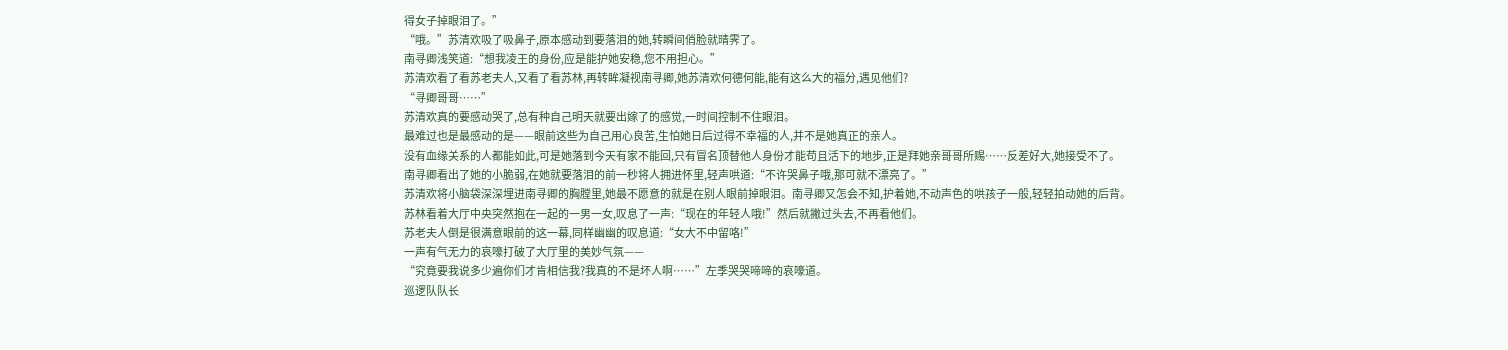得女子掉眼泪了。”
“哦。”苏清欢吸了吸鼻子,原本感动到要落泪的她,转瞬间俏脸就晴霁了。
南寻卿浅笑道:“想我凌王的身份,应是能护她安稳,您不用担心。”
苏清欢看了看苏老夫人,又看了看苏林,再转眸凝视南寻卿,她苏清欢何德何能,能有这么大的福分,遇见他们?
“寻卿哥哥……”
苏清欢真的要感动哭了,总有种自己明天就要出嫁了的感觉,一时间控制不住眼泪。
最难过也是最感动的是——眼前这些为自己用心良苦,生怕她日后过得不幸福的人,并不是她真正的亲人。
没有血缘关系的人都能如此,可是她落到今天有家不能回,只有冒名顶替他人身份才能苟且活下的地步,正是拜她亲哥哥所赐……反差好大,她接受不了。
南寻卿看出了她的小脆弱,在她就要落泪的前一秒将人拥进怀里,轻声哄道:“不许哭鼻子哦,那可就不漂亮了。”
苏清欢将小脑袋深深埋进南寻卿的胸膛里,她最不愿意的就是在别人眼前掉眼泪。南寻卿又怎会不知,护着她,不动声色的哄孩子一般,轻轻拍动她的后背。
苏林看着大厅中央突然抱在一起的一男一女,叹息了一声:“现在的年轻人哦!”然后就撇过头去,不再看他们。
苏老夫人倒是很满意眼前的这一幕,同样幽幽的叹息道:“女大不中留咯!”
一声有气无力的哀嚎打破了大厅里的美妙气氛——
“究竟要我说多少遍你们才肯相信我?我真的不是坏人啊……”左季哭哭啼啼的哀嚎道。
巡逻队队长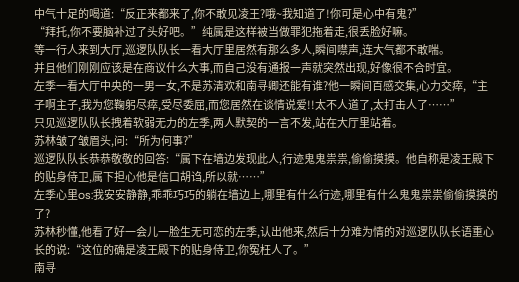中气十足的喝道:“反正来都来了,你不敢见凌王?哦~我知道了!你可是心中有鬼?”
“拜托,你不要脑补过了头好吧。”纯属是这样被当做罪犯拖着走,很丢脸好嘛。
等一行人来到大厅,巡逻队队长一看大厅里居然有那么多人,瞬间噤声,连大气都不敢喘。
并且他们刚刚应该是在商议什么大事,而自己没有通报一声就突然出现,好像很不合时宜。
左季一看大厅中央的一男一女,不是苏清欢和南寻卿还能有谁?他一瞬间百感交集,心力交瘁,“主子啊主子,我为您鞠躬尽瘁,受尽委屈,而您居然在谈情说爱!!太不人道了,太打击人了……”
只见巡逻队队长拽着软弱无力的左季,两人默契的一言不发,站在大厅里站着。
苏林皱了皱眉头,问:“所为何事?”
巡逻队队长恭恭敬敬的回答:“属下在墙边发现此人,行迹鬼鬼祟祟,偷偷摸摸。他自称是凌王殿下的贴身侍卫,属下担心他是信口胡诌,所以就……”
左季心里os:我安安静静,乖乖巧巧的躺在墙边上,哪里有什么行迹,哪里有什么鬼鬼祟祟偷偷摸摸的了?
苏林秒懂,他看了好一会儿一脸生无可恋的左季,认出他来,然后十分难为情的对巡逻队队长语重心长的说:“这位的确是凌王殿下的贴身侍卫,你冤枉人了。”
南寻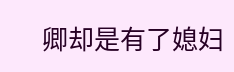卿却是有了媳妇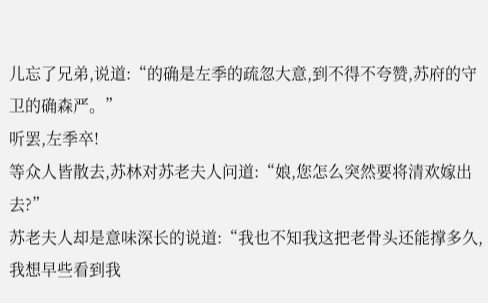儿忘了兄弟,说道:“的确是左季的疏忽大意,到不得不夸赞,苏府的守卫的确森严。”
听罢,左季卒!
等众人皆散去,苏林对苏老夫人问道:“娘,您怎么突然要将清欢嫁出去?”
苏老夫人却是意味深长的说道:“我也不知我这把老骨头还能撑多久,我想早些看到我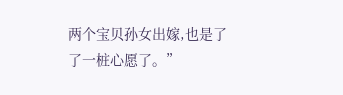两个宝贝孙女出嫁,也是了了一桩心愿了。”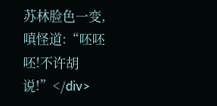苏林脸色一变,嗔怪道:“呸呸呸!不许胡说!”</div>